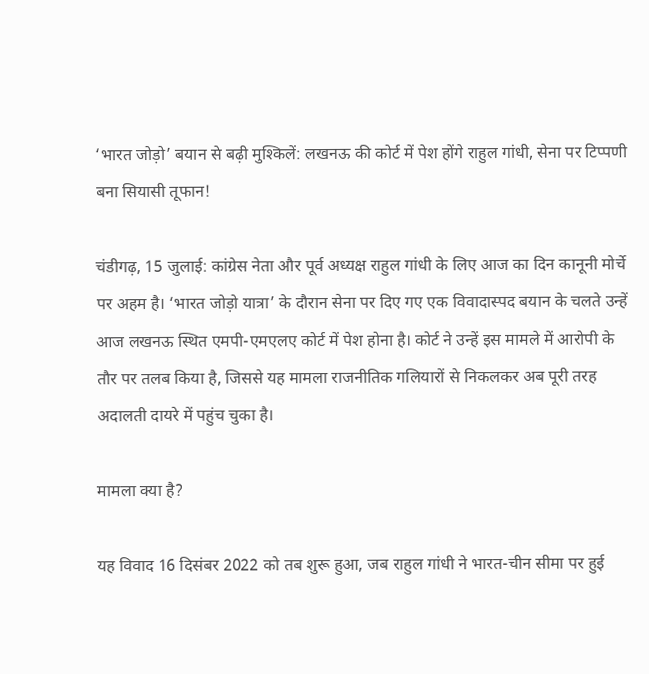‘भारत जोड़ो’ बयान से बढ़ी मुश्किलें: लखनऊ की कोर्ट में पेश होंगे राहुल गांधी, सेना पर टिप्पणी बना सियासी तूफान!

चंडीगढ़, 15 जुलाई: कांग्रेस नेता और पूर्व अध्यक्ष राहुल गांधी के लिए आज का दिन कानूनी मोर्चे पर अहम है। ‘भारत जोड़ो यात्रा’ के दौरान सेना पर दिए गए एक विवादास्पद बयान के चलते उन्हें आज लखनऊ स्थित एमपी-एमएलए कोर्ट में पेश होना है। कोर्ट ने उन्हें इस मामले में आरोपी के तौर पर तलब किया है, जिससे यह मामला राजनीतिक गलियारों से निकलकर अब पूरी तरह अदालती दायरे में पहुंच चुका है।

मामला क्या है?

यह विवाद 16 दिसंबर 2022 को तब शुरू हुआ, जब राहुल गांधी ने भारत-चीन सीमा पर हुई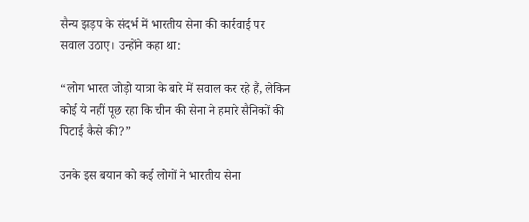सैन्य झड़प के संदर्भ में भारतीय सेना की कार्रवाई पर सवाल उठाए। उन्होंने कहा था:

“लोग भारत जोड़ो यात्रा के बारे में सवाल कर रहे हैं, लेकिन कोई ये नहीं पूछ रहा कि चीन की सेना ने हमारे सैनिकों की पिटाई कैसे की?”

उनके इस बयान को कई लोगों ने भारतीय सेना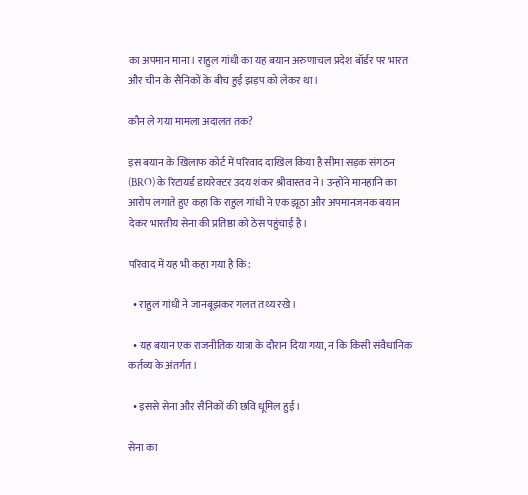का अपमान माना। राहुल गांधी का यह बयान अरुणाचल प्रदेश बॉर्डर पर भारत और चीन के सैनिकों के बीच हुई झड़प को लेकर था।

कौन ले गया मामला अदालत तक?

इस बयान के खिलाफ कोर्ट में परिवाद दाखिल किया है सीमा सड़क संगठन (BRO) के रिटायर्ड डायरेक्टर उदय शंकर श्रीवास्तव ने। उन्होंने मानहानि का आरोप लगाते हुए कहा कि राहुल गांधी ने एक झूठा और अपमानजनक बयान देकर भारतीय सेना की प्रतिष्ठा को ठेस पहुंचाई है।

परिवाद में यह भी कहा गया है कि:

  • राहुल गांधी ने जानबूझकर गलत तथ्य रखे।

  • यह बयान एक राजनीतिक यात्रा के दौरान दिया गया, न कि किसी संवैधानिक कर्तव्य के अंतर्गत।

  • इससे सेना और सैनिकों की छवि धूमिल हुई।

सेना का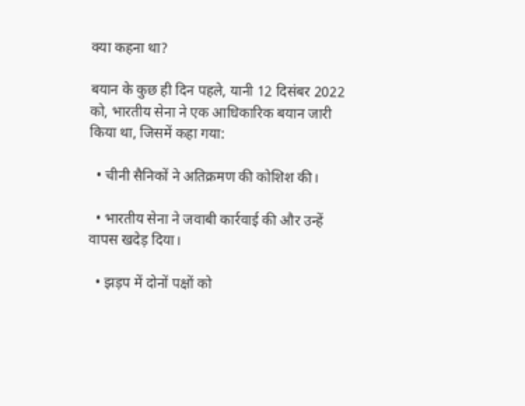क्या कहना था?

बयान के कुछ ही दिन पहले, यानी 12 दिसंबर 2022 को, भारतीय सेना ने एक आधिकारिक बयान जारी किया था, जिसमें कहा गया:

  • चीनी सैनिकों ने अतिक्रमण की कोशिश की।

  • भारतीय सेना ने जवाबी कार्रवाई की और उन्हें वापस खदेड़ दिया।

  • झड़प में दोनों पक्षों को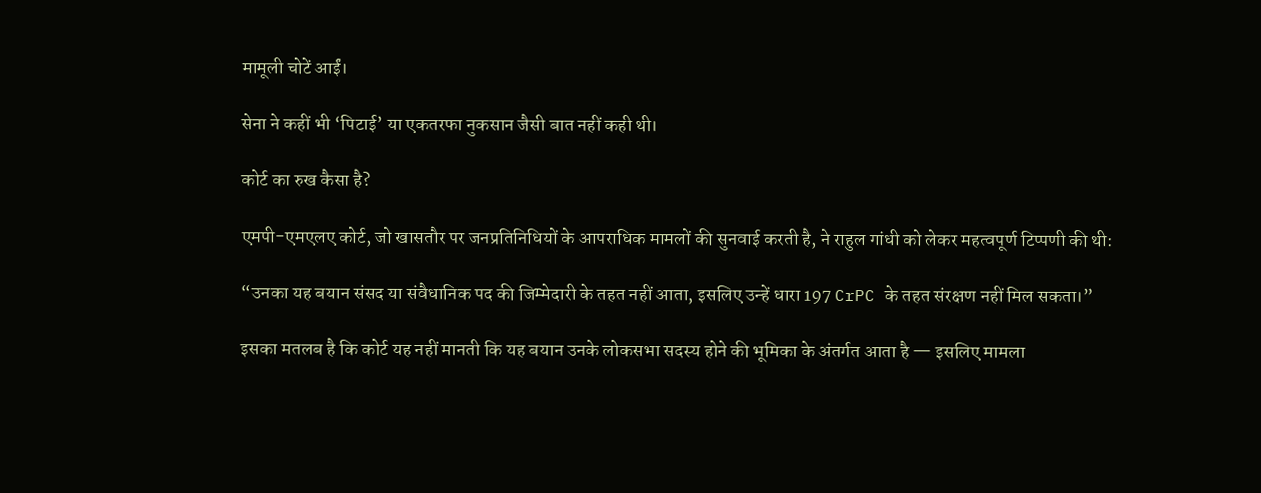मामूली चोटें आईं।

सेना ने कहीं भी ‘पिटाई’ या एकतरफा नुकसान जैसी बात नहीं कही थी।

कोर्ट का रुख कैसा है?

एमपी-एमएलए कोर्ट, जो खासतौर पर जनप्रतिनिधियों के आपराधिक मामलों की सुनवाई करती है, ने राहुल गांधी को लेकर महत्वपूर्ण टिप्पणी की थी:

“उनका यह बयान संसद या संवैधानिक पद की जिम्मेदारी के तहत नहीं आता, इसलिए उन्हें धारा 197 CrPC के तहत संरक्षण नहीं मिल सकता।”

इसका मतलब है कि कोर्ट यह नहीं मानती कि यह बयान उनके लोकसभा सदस्य होने की भूमिका के अंतर्गत आता है — इसलिए मामला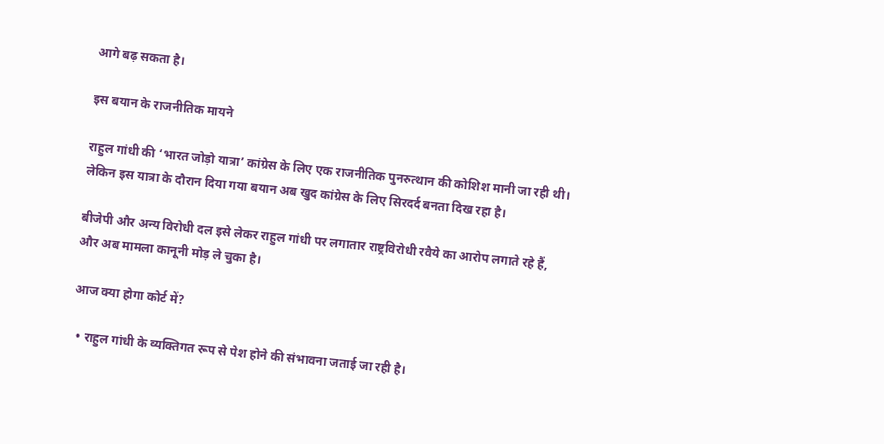आगे बढ़ सकता है।

इस बयान के राजनीतिक मायने

राहुल गांधी की ‘भारत जोड़ो यात्रा’ कांग्रेस के लिए एक राजनीतिक पुनरुत्थान की कोशिश मानी जा रही थी। लेकिन इस यात्रा के दौरान दिया गया बयान अब खुद कांग्रेस के लिए सिरदर्द बनता दिख रहा है।

बीजेपी और अन्य विरोधी दल इसे लेकर राहुल गांधी पर लगातार राष्ट्रविरोधी रवैये का आरोप लगाते रहे हैं, और अब मामला कानूनी मोड़ ले चुका है।

आज क्या होगा कोर्ट में?

  • राहुल गांधी के व्यक्तिगत रूप से पेश होने की संभावना जताई जा रही है।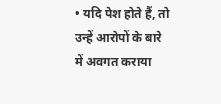• यदि पेश होते हैं, तो उन्हें आरोपों के बारे में अवगत कराया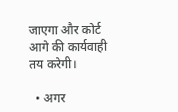जाएगा और कोर्ट आगे की कार्यवाही तय करेगी।

  • अगर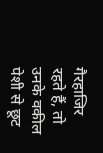गैरहाजिर रहते हैं, तो उनके वकील पेशी से छूट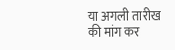या अगली तारीख की मांग कर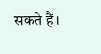सकते हैं।